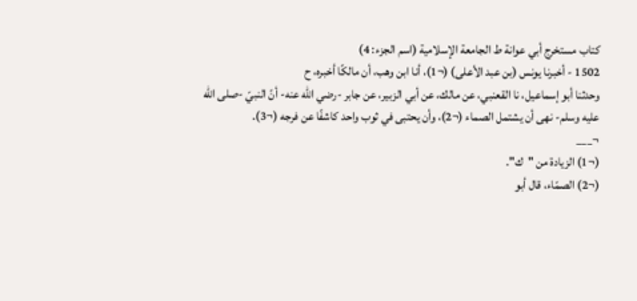كتاب مستخرج أبي عوانة ط الجامعة الإسلامية (اسم الجزء: 4)
1502 - أخبرنا يونس (بن عبد الأعلى) (¬1)، أنا ابن وهب، أن مالكًا أخبره، ح
وحدثنا أبو إسماعيل، نا القعنبي، عن مالك، عن أبي الزبير، عن جابر -رضي الله عنه- أنّ النبيّ -صلى الله عليه وسلم- نهى أن يشتمل الصماء (¬2)، وأن يحتبى في ثوب واحد كاشفًا عن فرجه (¬3).
¬___
(¬1) الزيادة من "ك".
(¬2) الصمّاء، قال أبو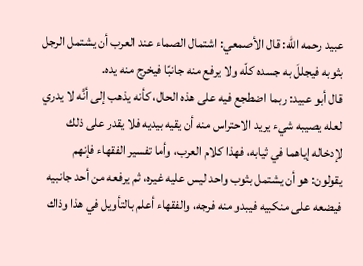عبيد رحمه الله: قال الأصمعي: اشتمال الصماء عند العرب أن يشتمل الرجل بثوبه فيجللَ به جسده كلّه ولا يرفع منه جانبًا فيخرج منه يده.
قال أبو عبيد: ربما اضطجع فيه على هذه الحال، كأنه يذهب إلى أنَّه لا يدري لعله يصيبه شيء يريد الاحتراس منه أن يقيه بيديه فلا يقدر على ذلك لإدخاله إياهما في ثيابه، فهذا كلام العرب، وأما تفسير الفقهاء فإنهم يقولون: هو أن يشتمل بثوب واحد ليس عليه غيره، ثم يرفعه من أحد جانبيه فيضعه على منكبيه فيبدو منه فرجه، والفقهاء أعلم بالتأويل في هذا وذاك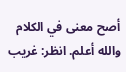أصح معنى في الكلام والله أعلم. انظر: غريب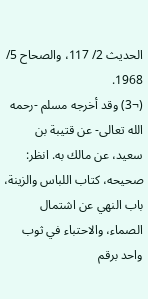الحديث 2/ 117، والصحاح 5/ 1968.
(¬3) وقد أخرجه مسلم -رحمه الله تعالى- عن قتيبة بن سعيد، عن مالك به. انظر: صحيحه، كتاب اللباس والزينة، باب النهي عن اشتمال الصماء، والاحتباء في ثوب واحد برقم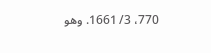770، 3/ 1661. وهو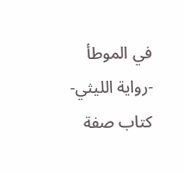في الموطأ -رواية الليثي- كتاب صفة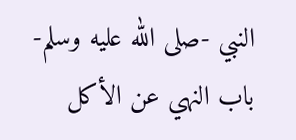النبي -صلى الله عليه وسلم- باب النهي عن الأكل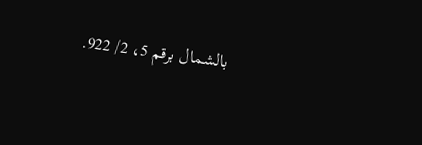بالشمال برقم 5، 2/ 922.